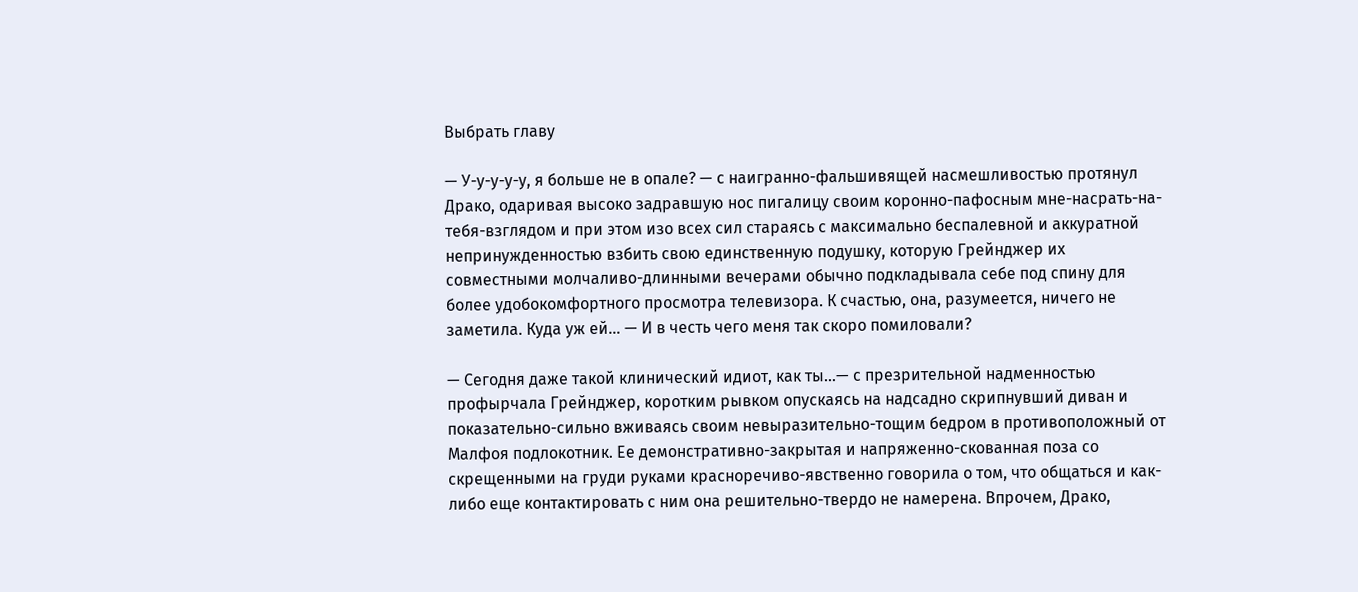Выбрать главу

— У-у-у-у-у, я больше не в опале? — с наигранно-фальшивящей насмешливостью протянул Драко, одаривая высоко задравшую нос пигалицу своим коронно-пафосным мне-насрать-на-тебя-взглядом и при этом изо всех сил стараясь с максимально беспалевной и аккуратной непринужденностью взбить свою единственную подушку, которую Грейнджер их совместными молчаливо-длинными вечерами обычно подкладывала себе под спину для более удобокомфортного просмотра телевизора. К счастью, она, разумеется, ничего не заметила. Куда уж ей… — И в честь чего меня так скоро помиловали?

— Сегодня даже такой клинический идиот, как ты…— с презрительной надменностью профырчала Грейнджер, коротким рывком опускаясь на надсадно скрипнувший диван и показательно-сильно вживаясь своим невыразительно-тощим бедром в противоположный от Малфоя подлокотник. Ее демонстративно-закрытая и напряженно-скованная поза со скрещенными на груди руками красноречиво-явственно говорила о том, что общаться и как-либо еще контактировать с ним она решительно-твердо не намерена. Впрочем, Драко,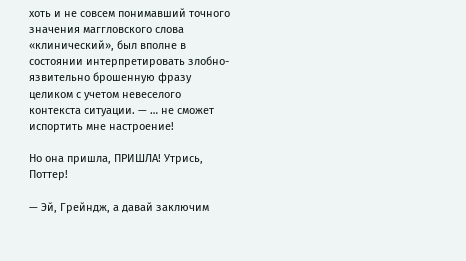хоть и не совсем понимавший точного значения маггловского слова «клинический», был вполне в состоянии интерпретировать злобно-язвительно брошенную фразу целиком с учетом невеселого контекста ситуации. — … не сможет испортить мне настроение!

Но она пришла, ПРИШЛА! Утрись, Поттер!

— Эй, Грейндж, а давай заключим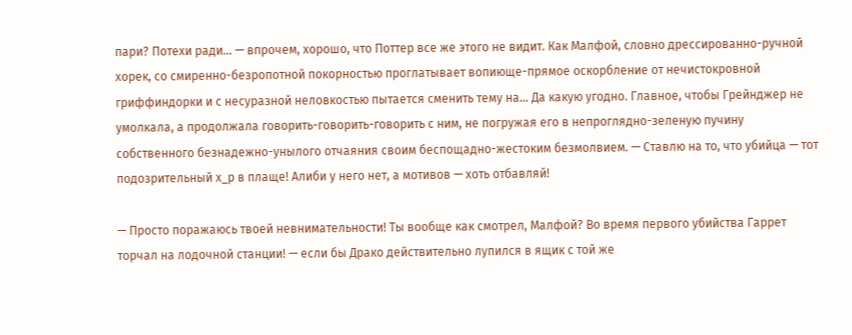пари? Потехи ради… — впрочем, хорошо, что Поттер все же этого не видит. Как Малфой, словно дрессированно-ручной хорек, со смиренно-безропотной покорностью проглатывает вопиюще-прямое оскорбление от нечистокровной гриффиндорки и с несуразной неловкостью пытается сменить тему на… Да какую угодно. Главное, чтобы Грейнджер не умолкала, а продолжала говорить-говорить-говорить с ним, не погружая его в непроглядно-зеленую пучину собственного безнадежно-унылого отчаяния своим беспощадно-жестоким безмолвием. — Ставлю на то, что убийца — тот подозрительный х_р в плаще! Алиби у него нет, а мотивов — хоть отбавляй!

— Просто поражаюсь твоей невнимательности! Ты вообще как смотрел, Малфой? Во время первого убийства Гаррет торчал на лодочной станции! — если бы Драко действительно лупился в ящик с той же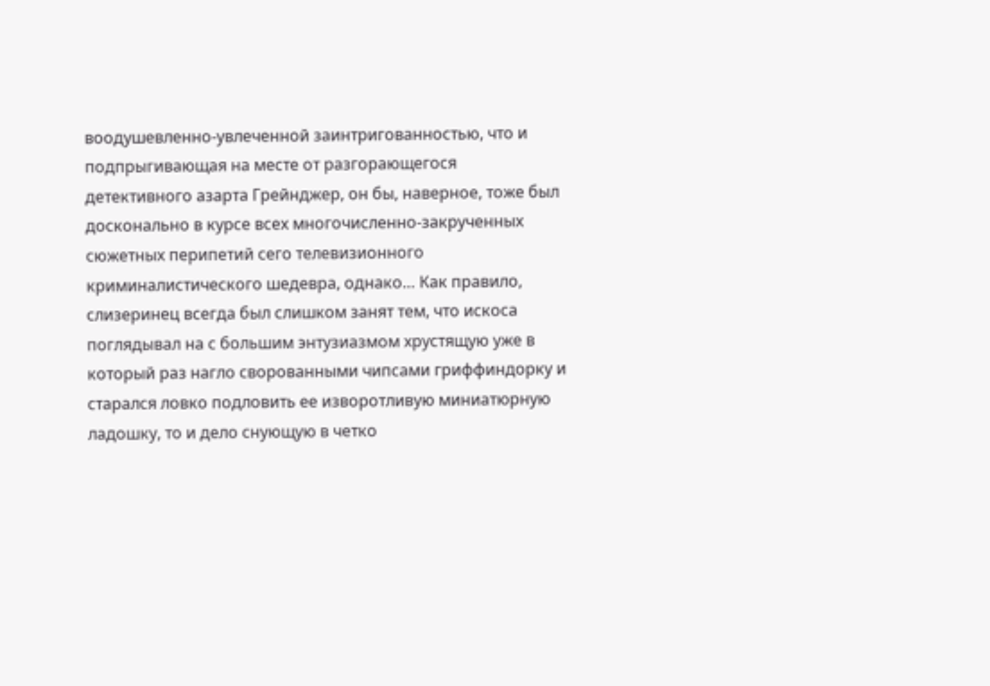воодушевленно-увлеченной заинтригованностью, что и подпрыгивающая на месте от разгорающегося детективного азарта Грейнджер, он бы, наверное, тоже был досконально в курсе всех многочисленно-закрученных сюжетных перипетий сего телевизионного криминалистического шедевра, однако… Как правило, слизеринец всегда был слишком занят тем, что искоса поглядывал на с большим энтузиазмом хрустящую уже в который раз нагло сворованными чипсами гриффиндорку и старался ловко подловить ее изворотливую миниатюрную ладошку, то и дело снующую в четко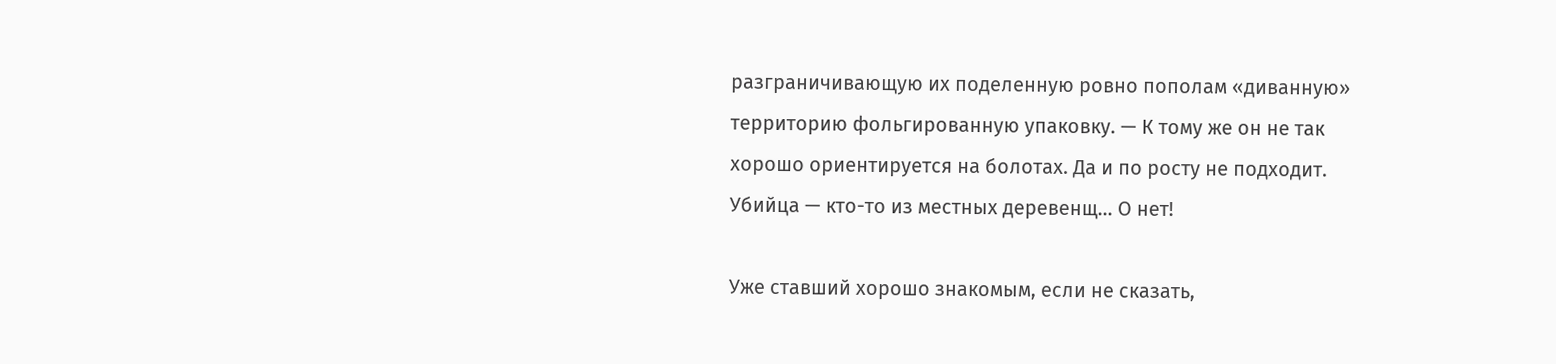разграничивающую их поделенную ровно пополам «диванную» территорию фольгированную упаковку. — К тому же он не так хорошо ориентируется на болотах. Да и по росту не подходит. Убийца — кто-то из местных деревенщ… О нет!

Уже ставший хорошо знакомым, если не сказать,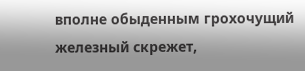вполне обыденным грохочущий железный скрежет,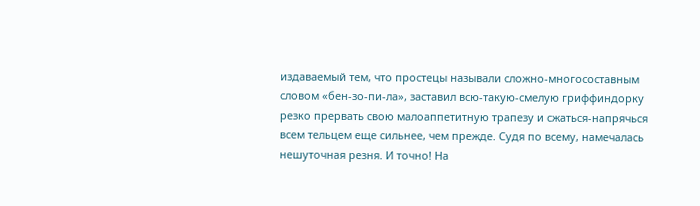издаваемый тем, что простецы называли сложно-многосоставным словом «бен-зо-пи-ла», заставил всю-такую-смелую гриффиндорку резко прервать свою малоаппетитную трапезу и сжаться-напрячься всем тельцем еще сильнее, чем прежде. Судя по всему, намечалась нешуточная резня. И точно! На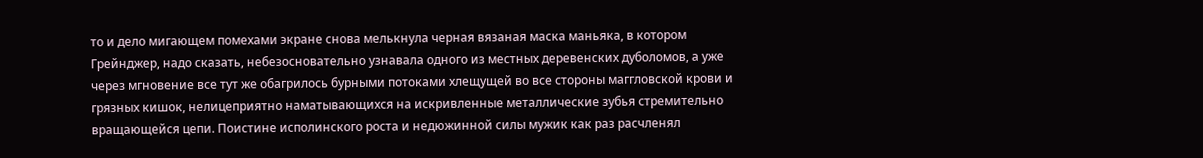то и дело мигающем помехами экране снова мелькнула черная вязаная маска маньяка, в котором Грейнджер, надо сказать, небезосновательно узнавала одного из местных деревенских дуболомов, а уже через мгновение все тут же обагрилось бурными потоками хлещущей во все стороны маггловской крови и грязных кишок, нелицеприятно наматывающихся на искривленные металлические зубья стремительно вращающейся цепи. Поистине исполинского роста и недюжинной силы мужик как раз расчленял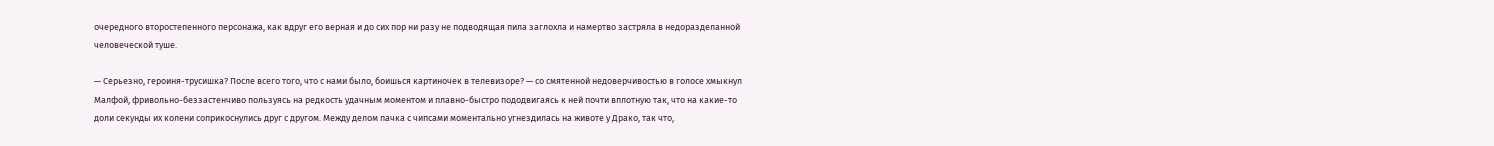очередного второстепенного персонажа, как вдруг его верная и до сих пор ни разу не подводящая пила заглохла и намертво застряла в недоразделанной человеческой туше.

— Серьезно, героиня-трусишка? После всего того, что с нами было, боишься картиночек в телевизоре? — со смятенной недоверчивостью в голосе хмыкнул Малфой, фривольно-беззастенчиво пользуясь на редкость удачным моментом и плавно-быстро пододвигаясь к ней почти вплотную так, что на какие-то доли секунды их колени соприкоснулись друг с другом. Между делом пачка с чипсами моментально угнездилась на животе у Драко, так что,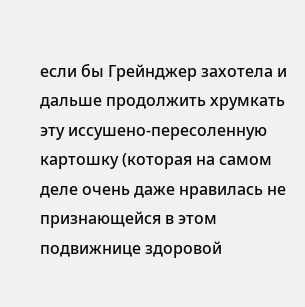если бы Грейнджер захотела и дальше продолжить хрумкать эту иссушено-пересоленную картошку (которая на самом деле очень даже нравилась не признающейся в этом подвижнице здоровой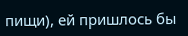пищи), ей пришлось бы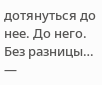дотянуться до нее. До него. Без разницы… —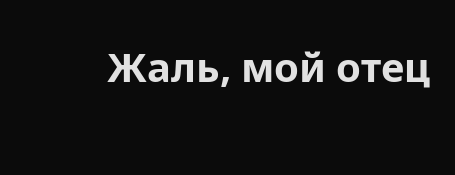Жаль, мой отец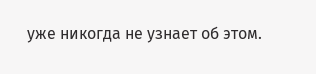уже никогда не узнает об этом.